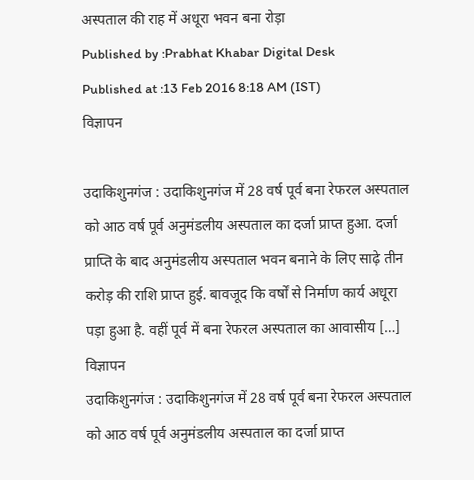अस्पताल की राह में अधूरा भवन बना रोड़ा
Published by :Prabhat Khabar Digital Desk
Published at :13 Feb 2016 8:18 AM (IST)
विज्ञापन

उदाकिशुनगंज : उदाकिशुनगंज में 28 वर्ष पूर्व बना रेफरल अस्पताल को आठ वर्ष पूर्व अनुमंडलीय अस्पताल का दर्जा प्राप्त हुआ. दर्जा प्राप्ति के बाद अनुमंडलीय अस्पताल भवन बनाने के लिए साढ़े तीन करोड़ की राशि प्राप्त हुई. बावजूद कि वर्षों से निर्माण कार्य अधूरा पड़ा हुआ है. वहीं पूर्व में बना रेफरल अस्पताल का आवासीय […]
विज्ञापन
उदाकिशुनगंज : उदाकिशुनगंज में 28 वर्ष पूर्व बना रेफरल अस्पताल को आठ वर्ष पूर्व अनुमंडलीय अस्पताल का दर्जा प्राप्त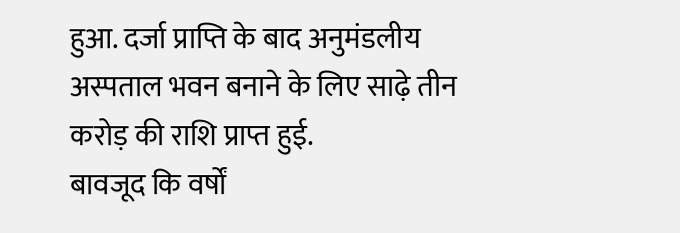हुआ. दर्जा प्राप्ति के बाद अनुमंडलीय अस्पताल भवन बनाने के लिए साढ़े तीन करोड़ की राशि प्राप्त हुई.
बावजूद कि वर्षों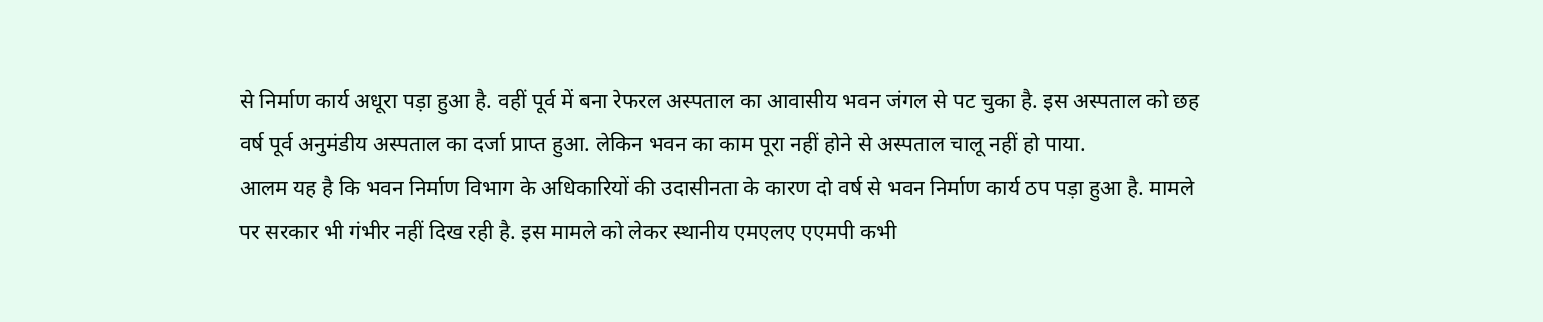से निर्माण कार्य अधूरा पड़ा हुआ है. वहीं पूर्व में बना रेफरल अस्पताल का आवासीय भवन जंगल से पट चुका है. इस अस्पताल को छह वर्ष पूर्व अनुमंडीय अस्पताल का दर्जा प्राप्त हुआ. लेकिन भवन का काम पूरा नहीं होने से अस्पताल चालू नहीं हो पाया.
आलम यह है कि भवन निर्माण विभाग के अधिकारियों की उदासीनता के कारण दो वर्ष से भवन निर्माण कार्य ठप पड़ा हुआ है. मामले पर सरकार भी गंभीर नहीं दिख रही है. इस मामले को लेकर स्थानीय एमएलए एएमपी कभी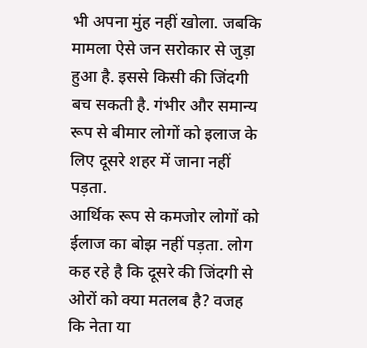भी अपना मुंह नहीं खोला. जबकि मामला ऐसे जन सरोकार से जुड़ा हुआ है. इससे किसी की जिंदगी बच सकती है. गंभीर और समान्य रूप से बीमार लोगों को इलाज के लिए दूसरे शहर में जाना नहीं पड़ता.
आर्थिक रूप से कमजोर लोगों को ईलाज का बोझ नहीं पड़ता. लोग कह रहे है कि दूसरे की जिंदगी से ओरों को क्या मतलब है? वजह कि नेता या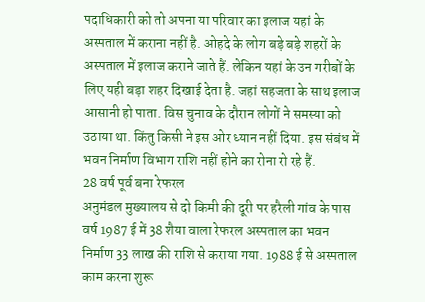पदाधिकारी को तो अपना या परिवार का इलाज यहां के अस्पताल में कराना नहीं है. ओहदे के लोग बड़े बड़े शहरों के अस्पताल में इलाज कराने जाते हैं. लेकिन यहां के उन गरीबों के लिए यही बड़ा शहर दिखाई देता है. जहां सहजता के साथ इलाज आसानी हो पाता. विस चुनाव के दौरान लोगों ने समस्या को उठाया था. किंतु किसी ने इस ओर ध्यान नहीं दिया. इस संबंध में भवन निर्माण विभाग राशि नहीं होने का रोना रो रहे हैं.
28 वर्ष पूर्व बना रेफरल
अनुमंडल मुख्यालय से दो किमी की दूरी पर हरैली गांव के पास वर्ष 1987 ई में 38 शैया वाला रेफरल अस्पताल का भवन निर्माण 33 लाख की राशि से कराया गया. 1988 ई से अस्पताल काम करना शुरू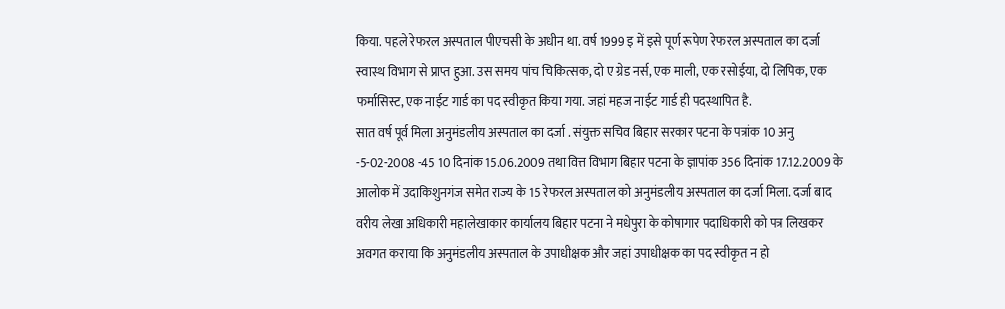किया. पहले रेफरल अस्पताल पीएचसी के अधीन था. वर्ष 1999 इ में इसे पूर्ण रूपेण रेफरल अस्पताल का दर्जा स्वास्थ विभाग से प्राप्त हुआ. उस समय पांच चिकित्सक, दो ए ग्रेड नर्स, एक माली, एक रसोईया, दो लिपिक, एक फर्मासिस्ट, एक नाईट गार्ड का पद स्वीकृत किया गया. जहां महज नाईट गार्ड ही पदस्थापित है.
सात वर्ष पूर्व मिला अनुमंडलीय अस्पताल का दर्जा . संयुक्त सचिव बिहार सरकार पटना के पत्रांक 10 अनु -5-02-2008 -45 10 दिनांक 15.06.2009 तथा वित्त विभाग बिहार पटना के ज्ञापांक 356 दिनांक 17.12.2009 के आलोक में उदाकिशुनगंज समेत राज्य के 15 रेफरल अस्पताल को अनुमंडलीय अस्पताल का दर्जा मिला. दर्जा बाद वरीय लेखा अधिकारी महालेखाकार कार्यालय बिहार पटना ने मधेपुरा के कोषागार पदाधिकारी को पत्र लिखकर अवगत कराया कि अनुमंडलीय अस्पताल के उपाधीक्षक और जहां उपाधीक्षक का पद स्वीकृत न हो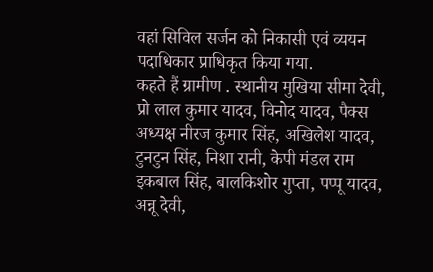वहां सिविल सर्जन को निकासी एवं व्ययन पदाधिकार प्राधिकृत किया गया.
कहते हैं ग्रामीण . स्थानीय मुखिया सीमा देवी, प्रो लाल कुमार यादव, विनोद यादव, पैक्स अध्यक्ष नीरज कुमार सिंह, अखिलेश यादव, टुनटुन सिंह, निशा रानी, केपी मंडल राम इकबाल सिंह, बालकिशोर गुप्ता, पप्पू यादव, अन्नू देवी,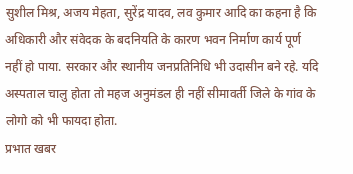सुशील मिश्र, अजय मेहता, सुरेंद्र यादव, लव कुमार आदि का कहना है कि अधिकारी और संवेदक के बदनियति के कारण भवन निर्माण कार्य पूर्ण नहीं हो पाया. सरकार और स्थानीय जनप्रतिनिधि भी उदासीन बने रहे. यदि अस्पताल चालु होता तो महज अनुमंडल ही नहीं सीमावर्ती जिले के गांव के लोगो को भी फायदा होता.
प्रभात खबर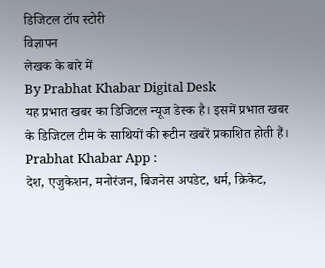डिजिटल टॉप स्टोरी
विज्ञापन
लेखक के बारे में
By Prabhat Khabar Digital Desk
यह प्रभात खबर का डिजिटल न्यूज डेस्क है। इसमें प्रभात खबर के डिजिटल टीम के साथियों की रूटीन खबरें प्रकाशित होती हैं।
Prabhat Khabar App :
देश, एजुकेशन, मनोरंजन, बिजनेस अपडेट, धर्म, क्रिकेट,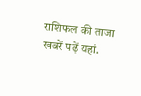राशिफल की ताजा खबरें पढ़ें यहां.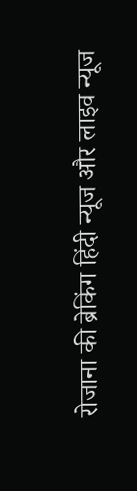रोजाना की ब्रेकिंग हिंदी न्यूज और लाइव न्यूज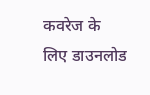कवरेज के लिए डाउनलोड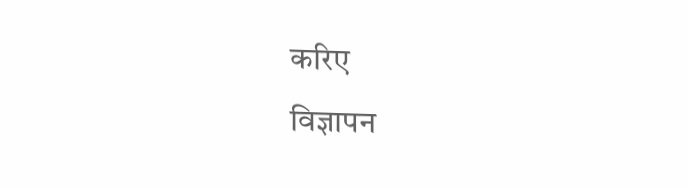करिए
विज्ञापन